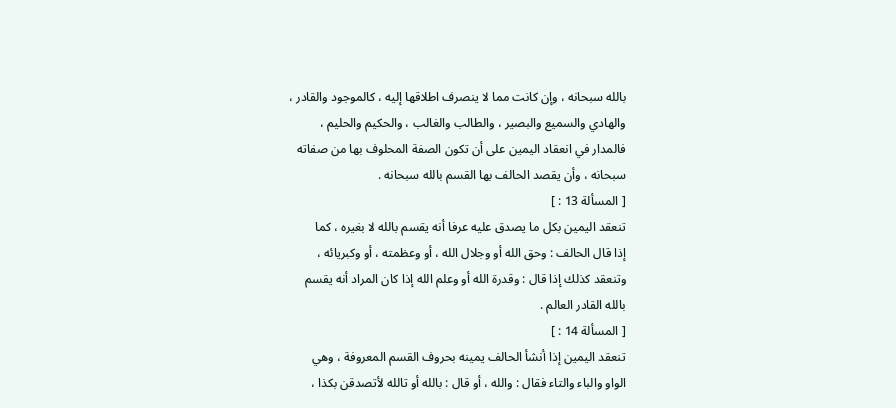بالله سبحانه ، وإن كانت مما لا ينصرف اطلاقها إليه ، كالموجود والقادر ،
والهادي والسميع والبصير ، والطالب والغالب ، والحكيم والحليم ،
فالمدار في انعقاد اليمين على أن تكون الصفة المحلوف بها من صفاته
سبحانه ، وأن يقصد الحالف بها القسم بالله سبحانه .
[ المسألة 13 : ]
تنعقد اليمين بكل ما يصدق عليه عرفا أنه يقسم بالله لا بغيره ، كما
إذا قال الحالف : وحق الله أو وجلال الله ، أو وعظمته ، أو وكبريائه ،
وتنعقد كذلك إذا قال : وقدرة الله أو وعلم الله إذا كان المراد أنه يقسم
بالله القادر العالم .
[ المسألة 14 : ]
تنعقد اليمين إذا أنشأ الحالف يمينه بحروف القسم المعروفة ، وهي
الواو والباء والتاء فقال : والله ، أو قال : بالله أو تالله لأتصدقن بكذا ،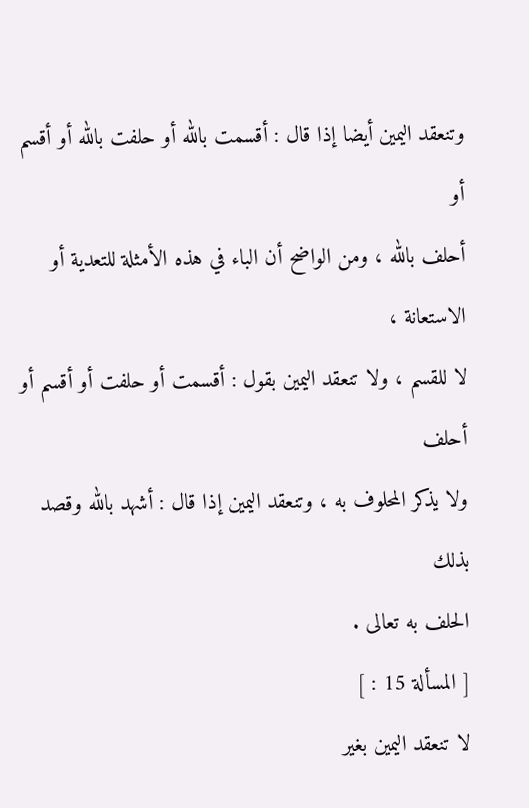وتنعقد اليمين أيضا إذا قال : أقسمت بالله أو حلفت بالله أو أقسم أو
أحلف بالله ، ومن الواضح أن الباء في هذه الأمثلة للتعدية أو الاستعانة ،
لا للقسم ، ولا تنعقد اليمين بقول : أقسمت أو حلفت أو أقسم أو أحلف
ولا يذكر المحلوف به ، وتنعقد اليمين إذا قال : أشهد بالله وقصد بذلك
الحلف به تعالى .
[ المسألة 15 : ]
لا تنعقد اليمين بغير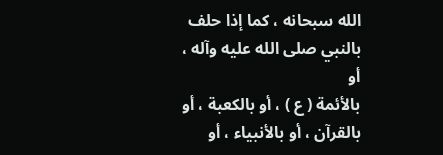الله سبحانه ، كما إذا حلف بالنبي صلى الله عليه وآله ، أو
بالأئمة ( ع ) ، أو بالكعبة ، أو بالقرآن ، أو بالأنبياء ، أو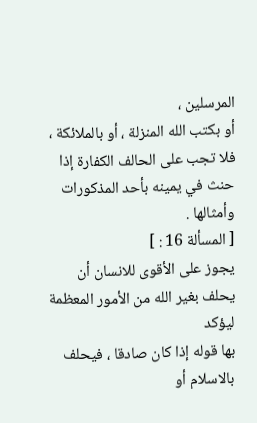المرسلين ،
أو بكتب الله المنزلة ، أو بالملائكة ، فلا تجب على الحالف الكفارة إذا
حنث في يمينه بأحد المذكورات وأمثالها .
[ المسألة 16 : ]
يجوز على الأقوى للانسان أن يحلف بغير الله من الأمور المعظمة ليؤكد
بها قوله إذا كان صادقا ، فيحلف بالاسلام أو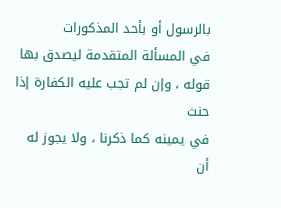بالرسول أو بأحد المذكورات
في المسألة المتقدمة ليصدق بها قوله ، وإن لم تجب عليه الكفارة إذا حنث
في يمينه كما ذكرنا ، ولا يجوز له أن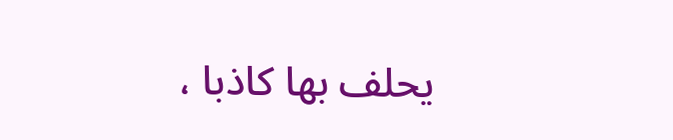يحلف بها كاذبا ،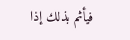فيأثم بذلك إذا